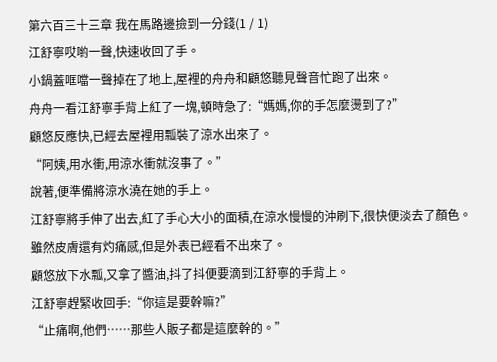第六百三十三章 我在馬路邊撿到一分錢(1 / 1)
江舒寧哎喲一聲,快速收回了手。
小鍋蓋哐噹一聲掉在了地上,屋裡的舟舟和顧悠聽見聲音忙跑了出來。
舟舟一看江舒寧手背上紅了一塊,頓時急了:“媽媽,你的手怎麼燙到了?”
顧悠反應快,已經去屋裡用瓢裝了涼水出來了。
“阿姨,用水衝,用涼水衝就沒事了。”
說著,便準備將涼水澆在她的手上。
江舒寧將手伸了出去,紅了手心大小的面積,在涼水慢慢的沖刷下,很快便淡去了顏色。
雖然皮膚還有灼痛感,但是外表已經看不出來了。
顧悠放下水瓢,又拿了醬油,抖了抖便要滴到江舒寧的手背上。
江舒寧趕緊收回手:“你這是要幹嘛?”
“止痛啊,他們……那些人販子都是這麼幹的。”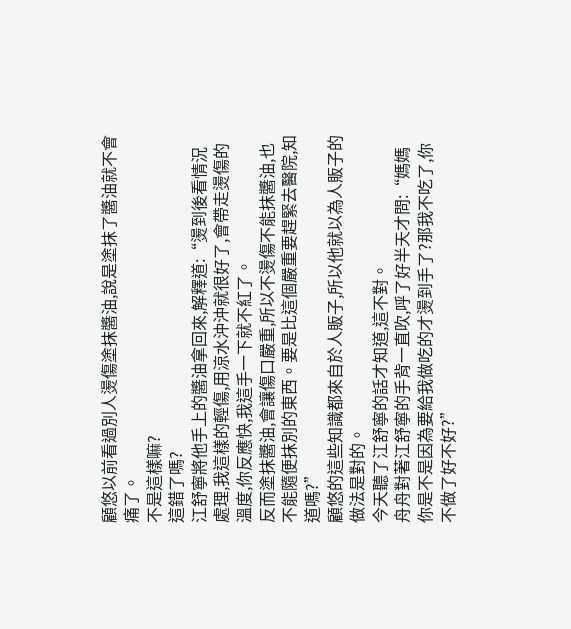顧悠以前看過別人燙傷塗抹醬油,說是塗抹了醬油就不會痛了。
不是這樣嘛?
這錯了嗎?
江舒寧將他手上的醬油拿回來,解釋道:“燙到後看情況處理,我這樣的輕傷,用涼水沖沖就很好了,會帶走燙傷的溫度,你反應快,我這手一下就不紅了。
反而塗抹醬油,會讓傷口嚴重,所以不燙傷不能抹醬油,也不能隨便抹別的東西。要是比這個嚴重要趕緊去醫院,知道嗎?”
顧悠的這些知識都來自於人販子,所以他就以為人販子的做法是對的。
今天聽了江舒寧的話才知道,這不對。
舟舟對著江舒寧的手背一直吹,呼了好半天才問:“媽媽你是不是因為要給我做吃的才燙到手了?那我不吃了,你不做了好不好?”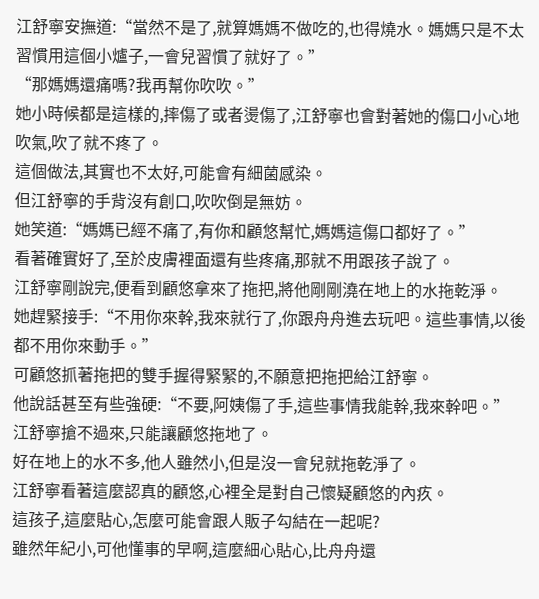江舒寧安撫道:“當然不是了,就算媽媽不做吃的,也得燒水。媽媽只是不太習慣用這個小爐子,一會兒習慣了就好了。”
“那媽媽還痛嗎?我再幫你吹吹。”
她小時候都是這樣的,摔傷了或者燙傷了,江舒寧也會對著她的傷口小心地吹氣,吹了就不疼了。
這個做法,其實也不太好,可能會有細菌感染。
但江舒寧的手背沒有創口,吹吹倒是無妨。
她笑道:“媽媽已經不痛了,有你和顧悠幫忙,媽媽這傷口都好了。”
看著確實好了,至於皮膚裡面還有些疼痛,那就不用跟孩子說了。
江舒寧剛說完,便看到顧悠拿來了拖把,將他剛剛澆在地上的水拖乾淨。
她趕緊接手:“不用你來幹,我來就行了,你跟舟舟進去玩吧。這些事情,以後都不用你來動手。”
可顧悠抓著拖把的雙手握得緊緊的,不願意把拖把給江舒寧。
他說話甚至有些強硬:“不要,阿姨傷了手,這些事情我能幹,我來幹吧。”
江舒寧搶不過來,只能讓顧悠拖地了。
好在地上的水不多,他人雖然小,但是沒一會兒就拖乾淨了。
江舒寧看著這麼認真的顧悠,心裡全是對自己懷疑顧悠的內疚。
這孩子,這麼貼心,怎麼可能會跟人販子勾結在一起呢?
雖然年紀小,可他懂事的早啊,這麼細心貼心,比舟舟還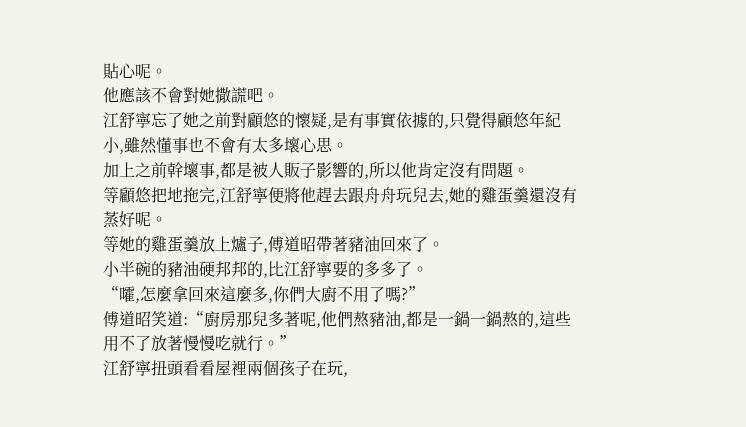貼心呢。
他應該不會對她撒謊吧。
江舒寧忘了她之前對顧悠的懷疑,是有事實依據的,只覺得顧悠年紀小,雖然懂事也不會有太多壞心思。
加上之前幹壞事,都是被人販子影響的,所以他肯定沒有問題。
等顧悠把地拖完,江舒寧便將他趕去跟舟舟玩兒去,她的雞蛋羹還沒有蒸好呢。
等她的雞蛋羹放上爐子,傅道昭帶著豬油回來了。
小半碗的豬油硬邦邦的,比江舒寧要的多多了。
“嚯,怎麼拿回來這麼多,你們大廚不用了嗎?”
傅道昭笑道:“廚房那兒多著呢,他們熬豬油,都是一鍋一鍋熬的,這些用不了放著慢慢吃就行。”
江舒寧扭頭看看屋裡兩個孩子在玩,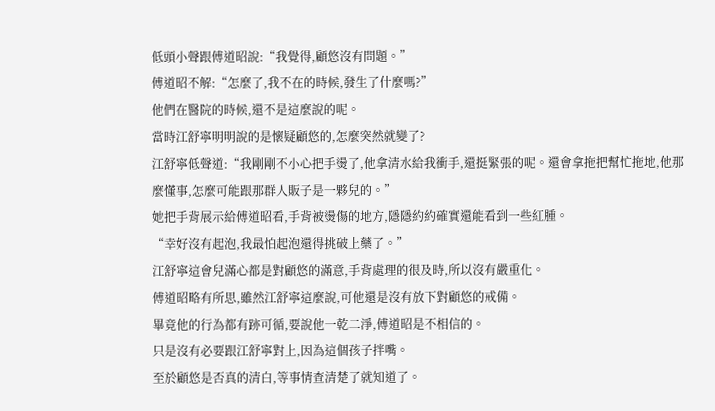低頭小聲跟傅道昭說:“我覺得,顧悠沒有問題。”
傅道昭不解:“怎麼了,我不在的時候,發生了什麼嗎?”
他們在醫院的時候,還不是這麼說的呢。
當時江舒寧明明說的是懷疑顧悠的,怎麼突然就變了?
江舒寧低聲道:“我剛剛不小心把手燙了,他拿清水給我衝手,還挺緊張的呢。還會拿拖把幫忙拖地,他那麼懂事,怎麼可能跟那群人販子是一夥兒的。”
她把手背展示給傅道昭看,手背被燙傷的地方,隱隱約約確實還能看到一些紅腫。
“幸好沒有起泡,我最怕起泡還得挑破上藥了。”
江舒寧這會兒滿心都是對顧悠的滿意,手背處理的很及時,所以沒有嚴重化。
傅道昭略有所思,雖然江舒寧這麼說,可他還是沒有放下對顧悠的戒備。
畢竟他的行為都有跡可循,要說他一乾二淨,傅道昭是不相信的。
只是沒有必要跟江舒寧對上,因為這個孩子拌嘴。
至於顧悠是否真的清白,等事情查清楚了就知道了。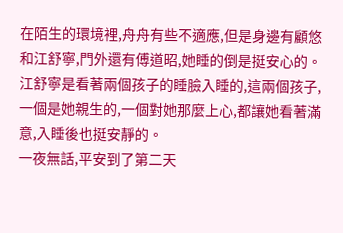在陌生的環境裡,舟舟有些不適應,但是身邊有顧悠和江舒寧,門外還有傅道昭,她睡的倒是挺安心的。
江舒寧是看著兩個孩子的睡臉入睡的,這兩個孩子,一個是她親生的,一個對她那麼上心,都讓她看著滿意,入睡後也挺安靜的。
一夜無話,平安到了第二天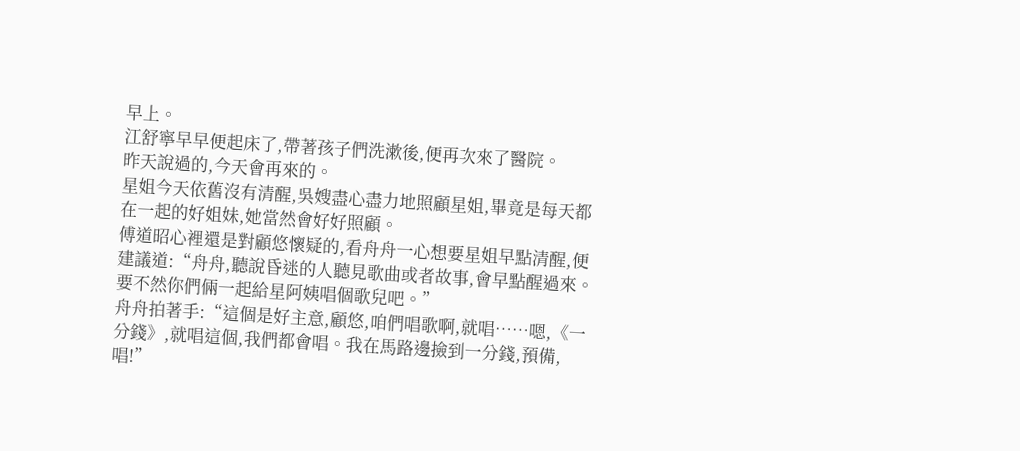早上。
江舒寧早早便起床了,帶著孩子們洗漱後,便再次來了醫院。
昨天說過的,今天會再來的。
星姐今天依舊沒有清醒,吳嫂盡心盡力地照顧星姐,畢竟是每天都在一起的好姐妹,她當然會好好照顧。
傅道昭心裡還是對顧悠懷疑的,看舟舟一心想要星姐早點清醒,便建議道:“舟舟,聽說昏迷的人聽見歌曲或者故事,會早點醒過來。要不然你們倆一起給星阿姨唱個歌兒吧。”
舟舟拍著手:“這個是好主意,顧悠,咱們唱歌啊,就唱……嗯,《一分錢》,就唱這個,我們都會唱。我在馬路邊撿到一分錢,預備,唱!”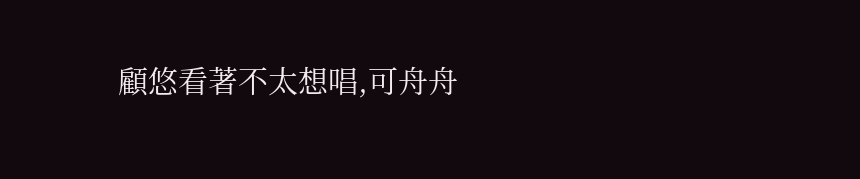顧悠看著不太想唱,可舟舟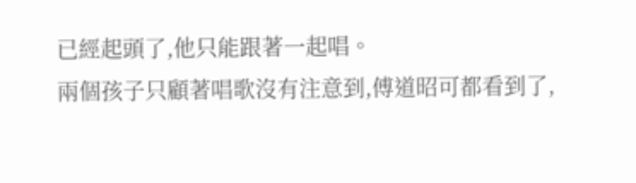已經起頭了,他只能跟著一起唱。
兩個孩子只顧著唱歌沒有注意到,傅道昭可都看到了,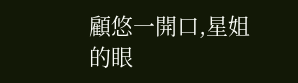顧悠一開口,星姐的眼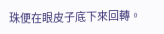珠便在眼皮子底下來回轉。